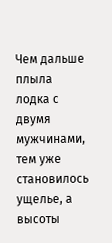Чем дальше плыла лодка с двумя мужчинами, тем уже становилось ущелье, а высоты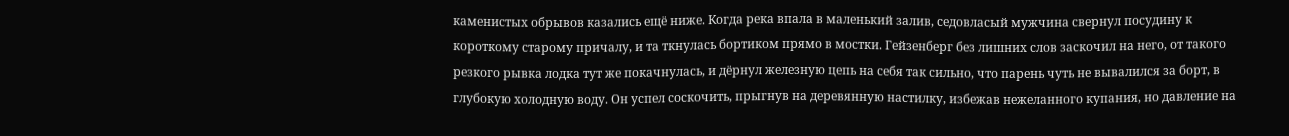каменистых обрывов казались ещё ниже. Когда река впала в маленький залив, седовласый мужчина свернул посудину к короткому старому причалу, и та ткнулась бортиком прямо в мостки. Гейзенберг без лишних слов заскочил на него, от такого резкого рывка лодка тут же покачнулась, и дёрнул железную цепь на себя так сильно, что парень чуть не вывалился за борт, в глубокую холодную воду. Он успел соскочить, прыгнув на деревянную настилку, избежав нежеланного купания, но давление на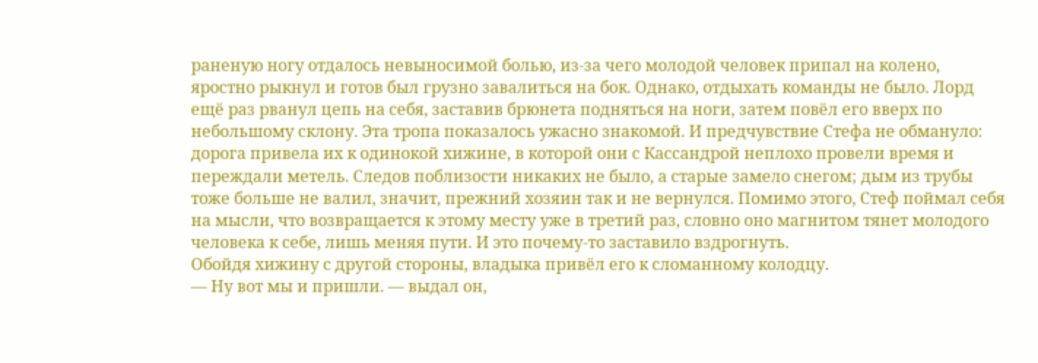раненую ногу отдалось невыносимой болью, из-за чего молодой человек припал на колено, яростно рыкнул и готов был грузно завалиться на бок. Однако, отдыхать команды не было. Лорд ещё раз рванул цепь на себя, заставив брюнета подняться на ноги, затем повёл его вверх по небольшому склону. Эта тропа показалось ужасно знакомой. И предчувствие Стефа не обмануло: дорога привела их к одинокой хижине, в которой они с Кассандрой неплохо провели время и переждали метель. Следов поблизости никаких не было, а старые замело снегом; дым из трубы тоже больше не валил, значит, прежний хозяин так и не вернулся. Помимо этого, Стеф поймал себя на мысли, что возвращается к этому месту уже в третий раз, словно оно магнитом тянет молодого человека к себе, лишь меняя пути. И это почему-то заставило вздрогнуть.
Обойдя хижину с другой стороны, владыка привёл его к сломанному колодцу.
— Ну вот мы и пришли. — выдал он,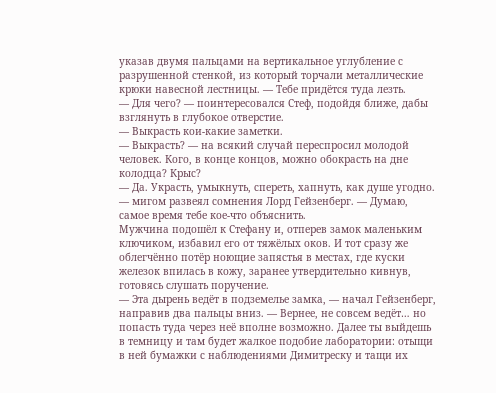указав двумя пальцами на вертикальное углубление с разрушенной стенкой, из который торчали металлические крюки навесной лестницы. — Тебе придётся туда лезть.
— Для чего? — поинтересовался Стеф, подойдя ближе, дабы взглянуть в глубокое отверстие.
— Выкрасть кои-какие заметки.
— Выкрасть? — на всякий случай переспросил молодой человек. Кого, в конце концов, можно обокрасть на дне колодца? Крыс?
— Да. Украсть, умыкнуть, спереть, хапнуть, как душе угодно. — мигом развеял сомнения Лорд Гейзенберг. — Думаю, самое время тебе кое-что объяснить.
Мужчина подошёл к Стефану и, отперев замок маленьким ключиком, избавил его от тяжёлых оков. И тот сразу же облегчённо потёр ноющие запястья в местах, где куски железок впилась в кожу, заранее утвердительно кивнув, готовясь слушать поручение.
— Эта дырень ведёт в подземелье замка, — начал Гейзенберг, направив два пальцы вниз. — Вернее, не совсем ведёт… но попасть туда через неё вполне возможно. Далее ты выйдешь в темницу и там будет жалкое подобие лаборатории: отыщи в ней бумажки с наблюдениями Димитреску и тащи их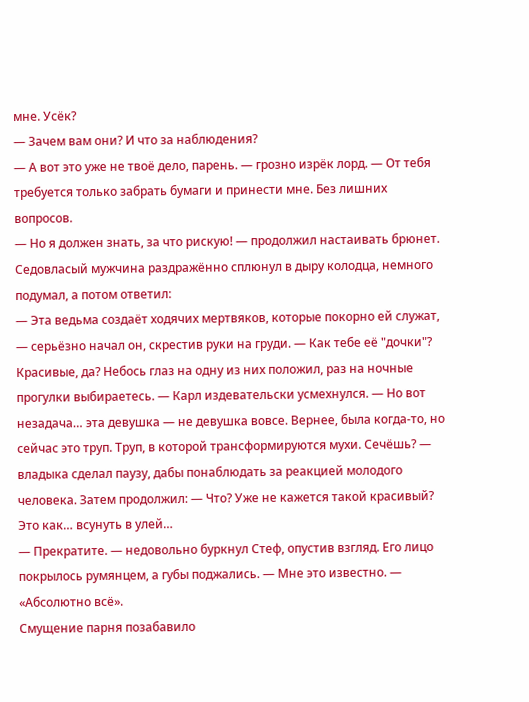мне. Усёк?
— Зачем вам они? И что за наблюдения?
— А вот это уже не твоё дело, парень. — грозно изрёк лорд. — От тебя требуется только забрать бумаги и принести мне. Без лишних вопросов.
— Но я должен знать, за что рискую! — продолжил настаивать брюнет.
Седовласый мужчина раздражённо сплюнул в дыру колодца, немного подумал, а потом ответил:
— Эта ведьма создаёт ходячих мертвяков, которые покорно ей служат, — серьёзно начал он, скрестив руки на груди. — Как тебе её "дочки"? Красивые, да? Небось глаз на одну из них положил, раз на ночные прогулки выбираетесь. — Карл издевательски усмехнулся. — Но вот незадача… эта девушка — не девушка вовсе. Вернее, была когда-то, но сейчас это труп. Труп, в которой трансформируются мухи. Сечёшь? — владыка сделал паузу, дабы понаблюдать за реакцией молодого человека. Затем продолжил: — Что? Уже не кажется такой красивый? Это как… всунуть в улей…
— Прекратите. — недовольно буркнул Стеф, опустив взгляд. Его лицо покрылось румянцем, а губы поджались. — Мне это известно. — «Абсолютно всё».
Смущение парня позабавило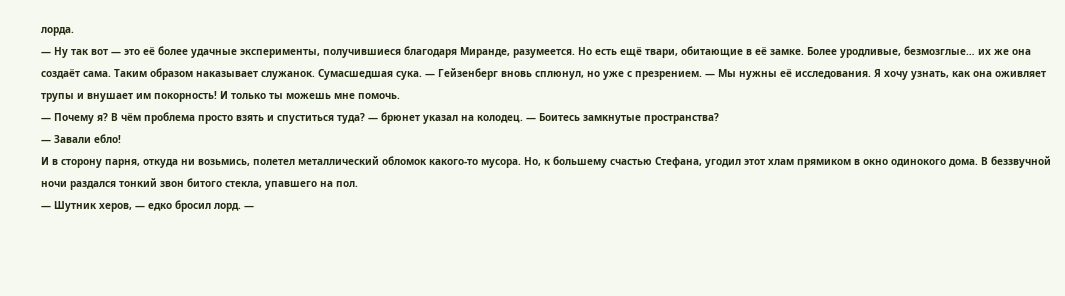лорда.
— Ну так вот — это её более удачные эксперименты, получившиеся благодаря Миранде, разумеется. Но есть ещё твари, обитающие в её замке. Более уродливые, безмозглые… их же она создаёт сама. Таким образом наказывает служанок. Сумасшедшая сука. — Гейзенберг вновь сплюнул, но уже с презрением. — Мы нужны её исследования. Я хочу узнать, как она оживляет трупы и внушает им покорность! И только ты можешь мне помочь.
— Почему я? В чём проблема просто взять и спуститься туда? — брюнет указал на колодец. — Боитесь замкнутые пространства?
— Завали ебло!
И в сторону парня, откуда ни возьмись, полетел металлический обломок какого-то мусора. Но, к большему счастью Стефана, угодил этот хлам прямиком в окно одинокого дома. В беззвучной ночи раздался тонкий звон битого стекла, упавшего на пол.
— Шутник херов, — едко бросил лорд. —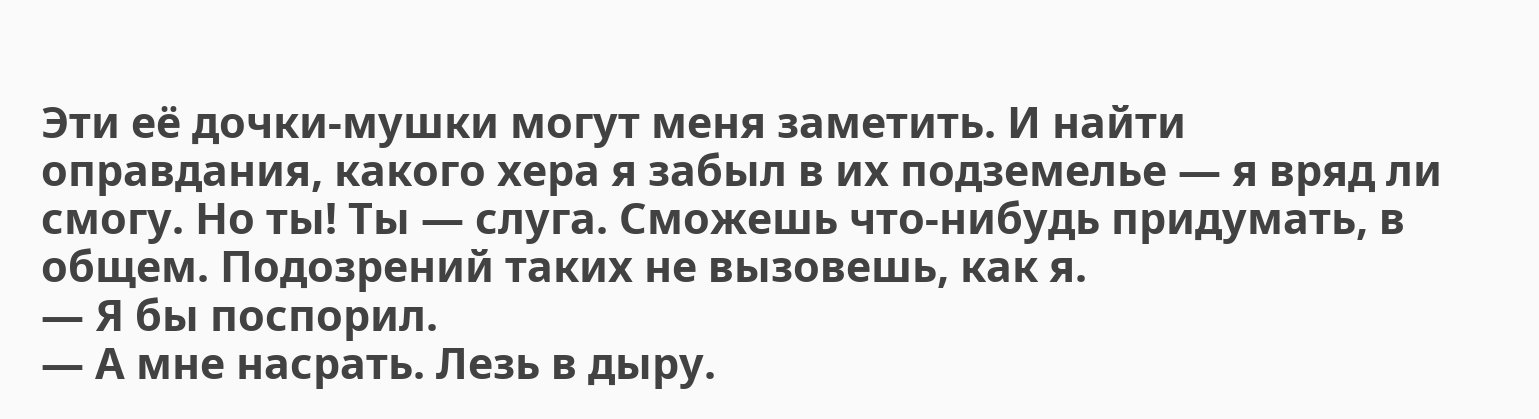Эти её дочки-мушки могут меня заметить. И найти оправдания, какого хера я забыл в их подземелье — я вряд ли смогу. Но ты! Ты — слуга. Сможешь что-нибудь придумать, в общем. Подозрений таких не вызовешь, как я.
— Я бы поспорил.
— А мне насрать. Лезь в дыру.